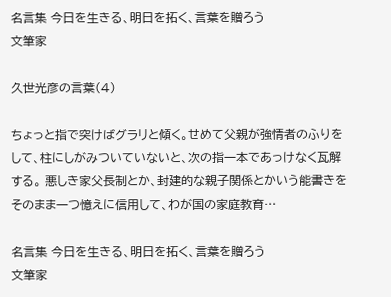名言集 今日を生きる、明日を拓く、言葉を贈ろう
文筆家

久世光彦の言葉(4)

ちょっと指で突けばグラリと傾く。せめて父親が強情者のふりをして、柱にしがみついていないと、次の指一本であっけなく瓦解する。 悪しき家父長制とか、封建的な親子関係とかいう能書きをそのまま一つ憶えに信用して、わが国の家庭教育…

名言集 今日を生きる、明日を拓く、言葉を贈ろう
文筆家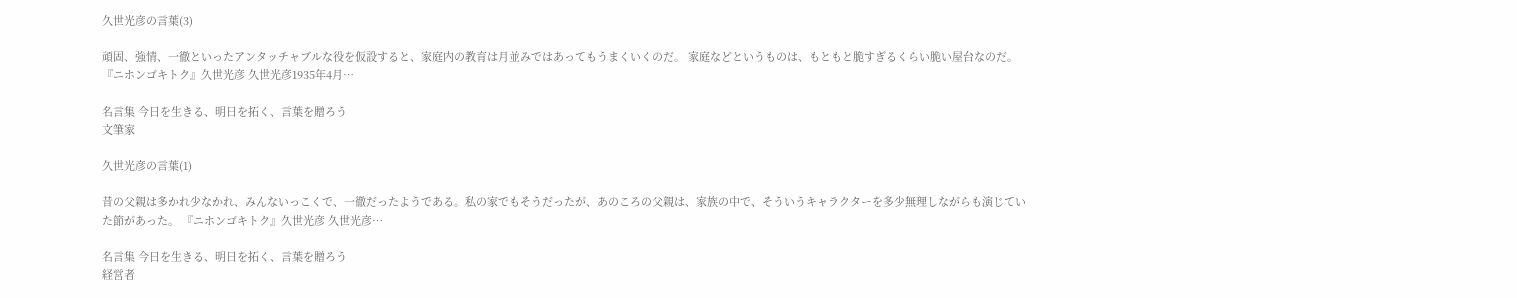久世光彦の言葉(3)

頑固、強情、一徹といったアンタッチャブルな役を仮設すると、家庭内の教育は月並みではあってもうまくいくのだ。 家庭などというものは、もともと脆すぎるくらい脆い屋台なのだ。 『ニホンゴキトク』久世光彦 久世光彦1935年4月…

名言集 今日を生きる、明日を拓く、言葉を贈ろう
文筆家

久世光彦の言葉(1)

昔の父親は多かれ少なかれ、みんないっこくで、一徹だったようである。私の家でもそうだったが、あのころの父親は、家族の中で、そういうキャラクターを多少無理しながらも演じていた節があった。 『ニホンゴキトク』久世光彦 久世光彦…

名言集 今日を生きる、明日を拓く、言葉を贈ろう
経営者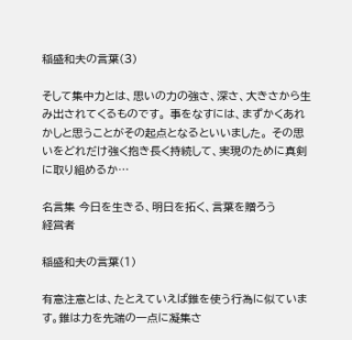稲盛和夫の言葉(3)

そして集中力とは、思いの力の強さ、深さ、大きさから生み出されてくるものです。 事をなすには、まずかくあれかしと思うことがその起点となるといいました。 その思いをどれだけ強く抱き長く持続して、実現のために真剣に取り組めるか…

名言集 今日を生きる、明日を拓く、言葉を贈ろう
経営者

稲盛和夫の言葉(1)

有意注意とは、たとえていえば錐を使う行為に似ています。錐は力を先端の一点に凝集さ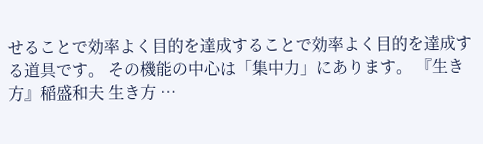せることで効率よく目的を達成することで効率よく目的を達成する道具です。 その機能の中心は「集中力」にあります。 『生き方』稲盛和夫 生き方 …